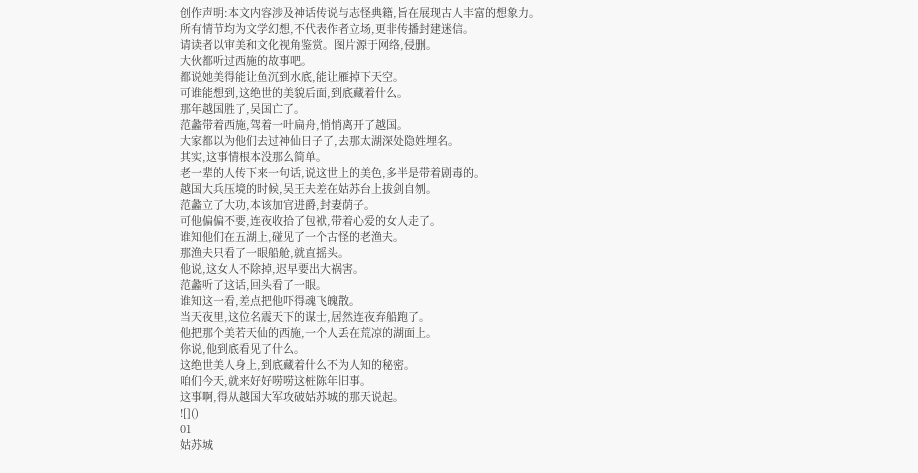创作声明:本文内容涉及神话传说与志怪典籍,旨在展现古人丰富的想象力。
所有情节均为文学幻想,不代表作者立场,更非传播封建迷信。
请读者以审美和文化视角鉴赏。图片源于网络,侵删。
大伙都听过西施的故事吧。
都说她美得能让鱼沉到水底,能让雁掉下天空。
可谁能想到,这绝世的美貌后面,到底藏着什么。
那年越国胜了,吴国亡了。
范蠡带着西施,驾着一叶扁舟,悄悄离开了越国。
大家都以为他们去过神仙日子了,去那太湖深处隐姓埋名。
其实,这事情根本没那么简单。
老一辈的人传下来一句话,说这世上的美色,多半是带着剧毒的。
越国大兵压境的时候,吴王夫差在姑苏台上拔剑自刎。
范蠡立了大功,本该加官进爵,封妻荫子。
可他偏偏不要,连夜收拾了包袱,带着心爱的女人走了。
谁知他们在五湖上,碰见了一个古怪的老渔夫。
那渔夫只看了一眼船舱,就直摇头。
他说,这女人不除掉,迟早要出大祸害。
范蠡听了这话,回头看了一眼。
谁知这一看,差点把他吓得魂飞魄散。
当天夜里,这位名震天下的谋士,居然连夜弃船跑了。
他把那个美若天仙的西施,一个人丢在荒凉的湖面上。
你说,他到底看见了什么。
这绝世美人身上,到底藏着什么不为人知的秘密。
咱们今天,就来好好唠唠这桩陈年旧事。
这事啊,得从越国大军攻破姑苏城的那天说起。
![]()
01
姑苏城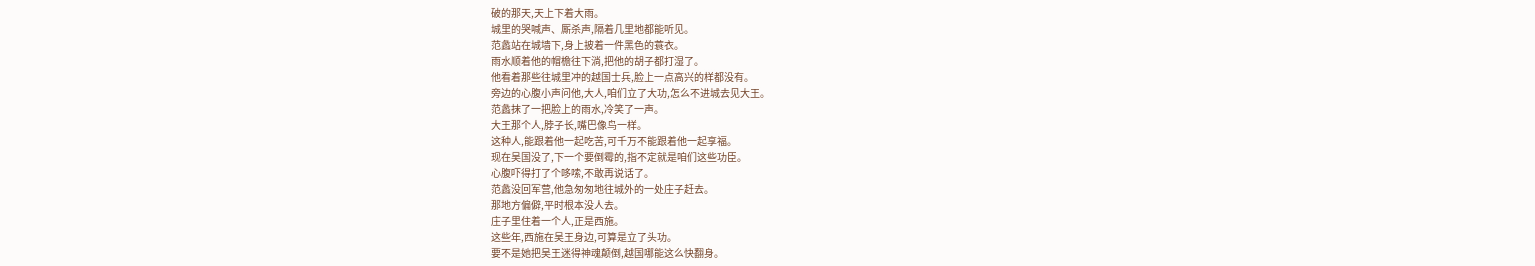破的那天,天上下着大雨。
城里的哭喊声、厮杀声,隔着几里地都能听见。
范蠡站在城墙下,身上披着一件黑色的蓑衣。
雨水顺着他的帽檐往下淌,把他的胡子都打湿了。
他看着那些往城里冲的越国士兵,脸上一点高兴的样都没有。
旁边的心腹小声问他,大人,咱们立了大功,怎么不进城去见大王。
范蠡抹了一把脸上的雨水,冷笑了一声。
大王那个人,脖子长,嘴巴像鸟一样。
这种人,能跟着他一起吃苦,可千万不能跟着他一起享福。
现在吴国没了,下一个要倒霉的,指不定就是咱们这些功臣。
心腹吓得打了个哆嗦,不敢再说话了。
范蠡没回军营,他急匆匆地往城外的一处庄子赶去。
那地方偏僻,平时根本没人去。
庄子里住着一个人,正是西施。
这些年,西施在吴王身边,可算是立了头功。
要不是她把吴王迷得神魂颠倒,越国哪能这么快翻身。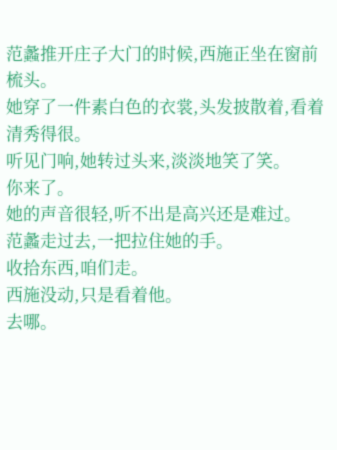范蠡推开庄子大门的时候,西施正坐在窗前梳头。
她穿了一件素白色的衣裳,头发披散着,看着清秀得很。
听见门响,她转过头来,淡淡地笑了笑。
你来了。
她的声音很轻,听不出是高兴还是难过。
范蠡走过去,一把拉住她的手。
收拾东西,咱们走。
西施没动,只是看着他。
去哪。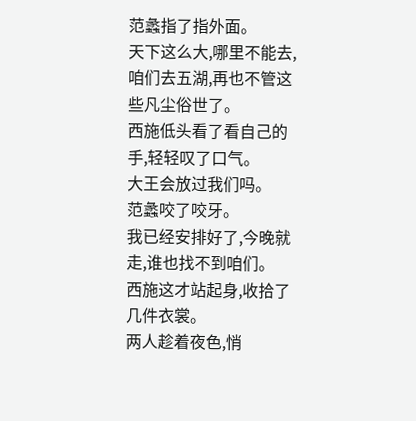范蠡指了指外面。
天下这么大,哪里不能去,咱们去五湖,再也不管这些凡尘俗世了。
西施低头看了看自己的手,轻轻叹了口气。
大王会放过我们吗。
范蠡咬了咬牙。
我已经安排好了,今晚就走,谁也找不到咱们。
西施这才站起身,收拾了几件衣裳。
两人趁着夜色,悄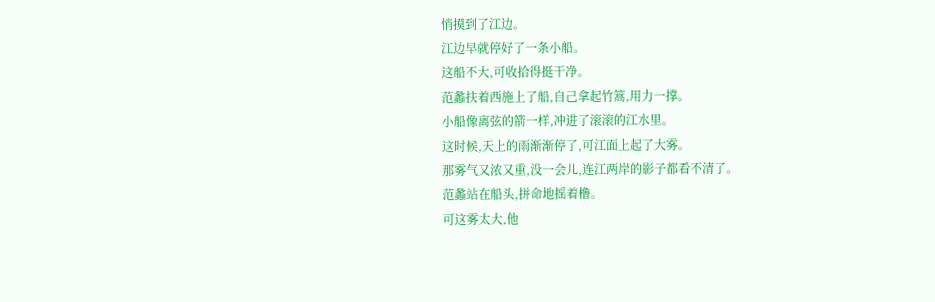悄摸到了江边。
江边早就停好了一条小船。
这船不大,可收拾得挺干净。
范蠡扶着西施上了船,自己拿起竹篙,用力一撑。
小船像离弦的箭一样,冲进了滚滚的江水里。
这时候,天上的雨渐渐停了,可江面上起了大雾。
那雾气又浓又重,没一会儿,连江两岸的影子都看不清了。
范蠡站在船头,拼命地摇着橹。
可这雾太大,他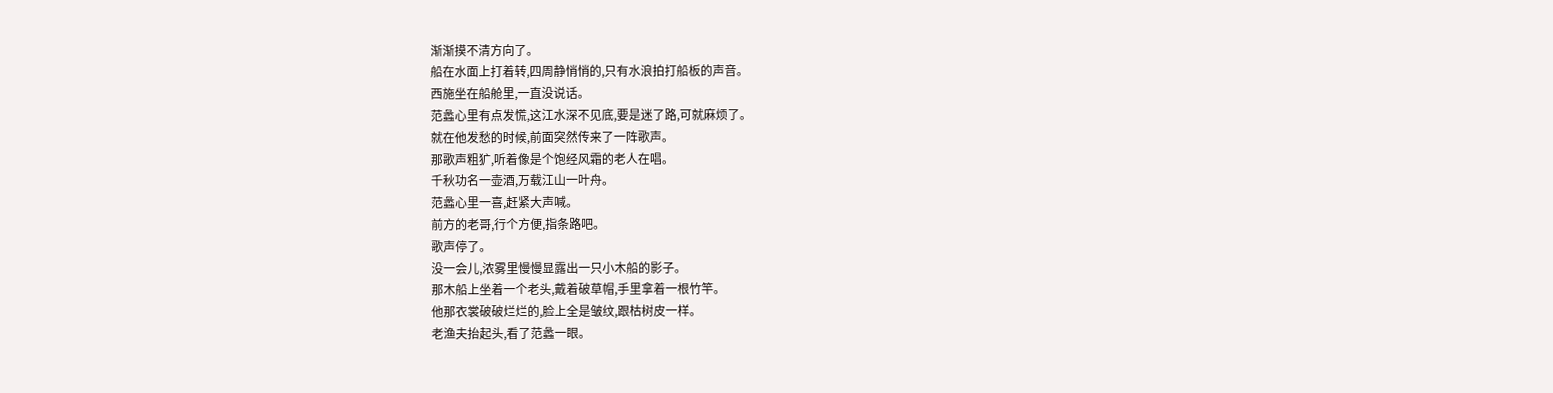渐渐摸不清方向了。
船在水面上打着转,四周静悄悄的,只有水浪拍打船板的声音。
西施坐在船舱里,一直没说话。
范蠡心里有点发慌,这江水深不见底,要是迷了路,可就麻烦了。
就在他发愁的时候,前面突然传来了一阵歌声。
那歌声粗犷,听着像是个饱经风霜的老人在唱。
千秋功名一壶酒,万载江山一叶舟。
范蠡心里一喜,赶紧大声喊。
前方的老哥,行个方便,指条路吧。
歌声停了。
没一会儿,浓雾里慢慢显露出一只小木船的影子。
那木船上坐着一个老头,戴着破草帽,手里拿着一根竹竿。
他那衣裳破破烂烂的,脸上全是皱纹,跟枯树皮一样。
老渔夫抬起头,看了范蠡一眼。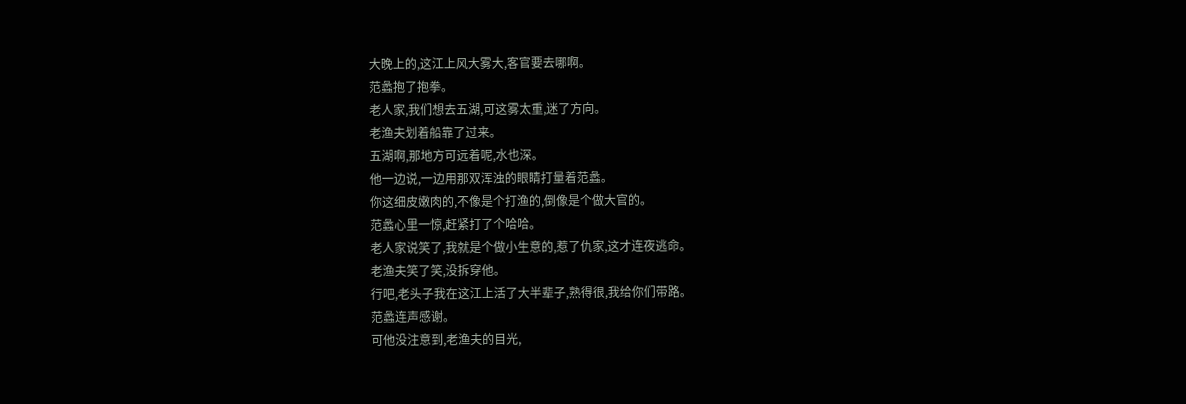大晚上的,这江上风大雾大,客官要去哪啊。
范蠡抱了抱拳。
老人家,我们想去五湖,可这雾太重,迷了方向。
老渔夫划着船靠了过来。
五湖啊,那地方可远着呢,水也深。
他一边说,一边用那双浑浊的眼睛打量着范蠡。
你这细皮嫩肉的,不像是个打渔的,倒像是个做大官的。
范蠡心里一惊,赶紧打了个哈哈。
老人家说笑了,我就是个做小生意的,惹了仇家,这才连夜逃命。
老渔夫笑了笑,没拆穿他。
行吧,老头子我在这江上活了大半辈子,熟得很,我给你们带路。
范蠡连声感谢。
可他没注意到,老渔夫的目光,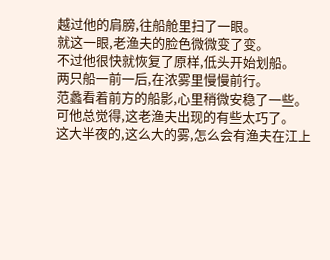越过他的肩膀,往船舱里扫了一眼。
就这一眼,老渔夫的脸色微微变了变。
不过他很快就恢复了原样,低头开始划船。
两只船一前一后,在浓雾里慢慢前行。
范蠡看着前方的船影,心里稍微安稳了一些。
可他总觉得,这老渔夫出现的有些太巧了。
这大半夜的,这么大的雾,怎么会有渔夫在江上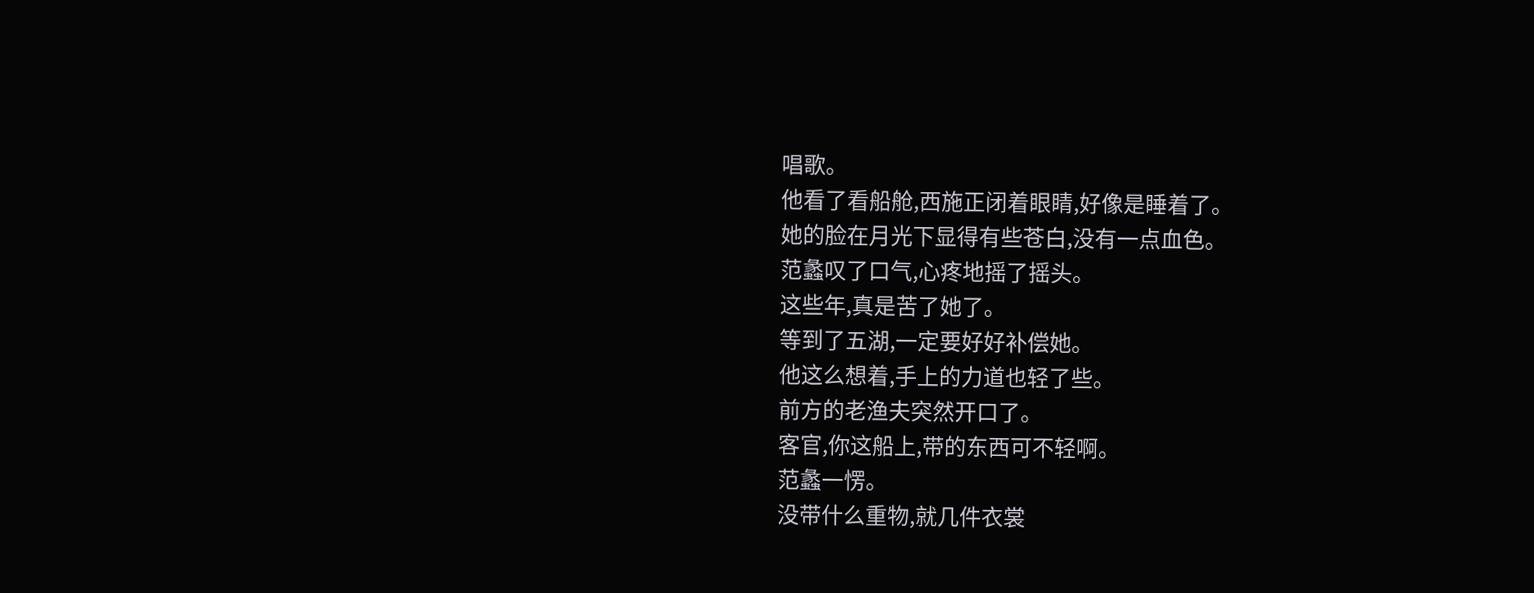唱歌。
他看了看船舱,西施正闭着眼睛,好像是睡着了。
她的脸在月光下显得有些苍白,没有一点血色。
范蠡叹了口气,心疼地摇了摇头。
这些年,真是苦了她了。
等到了五湖,一定要好好补偿她。
他这么想着,手上的力道也轻了些。
前方的老渔夫突然开口了。
客官,你这船上,带的东西可不轻啊。
范蠡一愣。
没带什么重物,就几件衣裳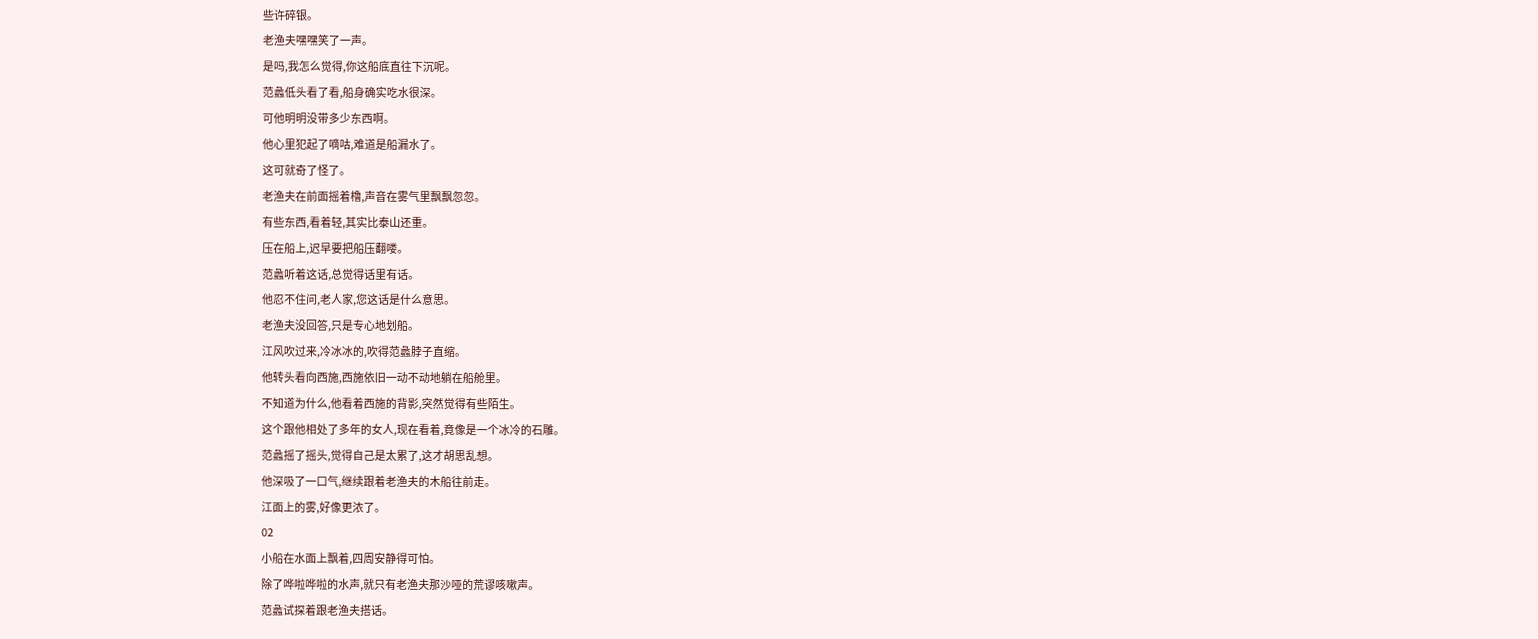些许碎银。
老渔夫嘿嘿笑了一声。
是吗,我怎么觉得,你这船底直往下沉呢。
范蠡低头看了看,船身确实吃水很深。
可他明明没带多少东西啊。
他心里犯起了嘀咕,难道是船漏水了。
这可就奇了怪了。
老渔夫在前面摇着橹,声音在雾气里飘飘忽忽。
有些东西,看着轻,其实比泰山还重。
压在船上,迟早要把船压翻喽。
范蠡听着这话,总觉得话里有话。
他忍不住问,老人家,您这话是什么意思。
老渔夫没回答,只是专心地划船。
江风吹过来,冷冰冰的,吹得范蠡脖子直缩。
他转头看向西施,西施依旧一动不动地躺在船舱里。
不知道为什么,他看着西施的背影,突然觉得有些陌生。
这个跟他相处了多年的女人,现在看着,竟像是一个冰冷的石雕。
范蠡摇了摇头,觉得自己是太累了,这才胡思乱想。
他深吸了一口气,继续跟着老渔夫的木船往前走。
江面上的雾,好像更浓了。
02
小船在水面上飘着,四周安静得可怕。
除了哗啦哗啦的水声,就只有老渔夫那沙哑的荒谬咳嗽声。
范蠡试探着跟老渔夫搭话。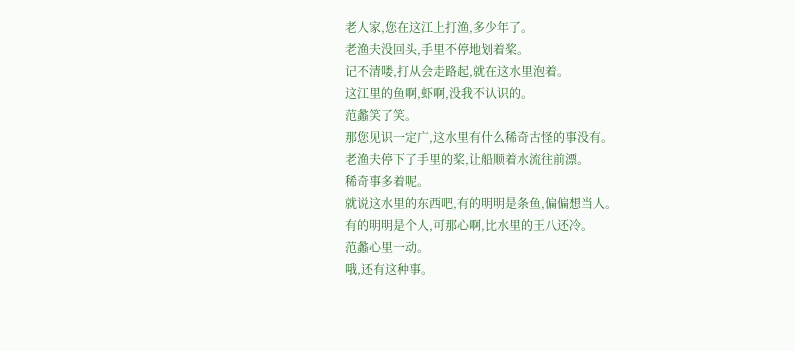老人家,您在这江上打渔,多少年了。
老渔夫没回头,手里不停地划着桨。
记不清喽,打从会走路起,就在这水里泡着。
这江里的鱼啊,虾啊,没我不认识的。
范蠡笑了笑。
那您见识一定广,这水里有什么稀奇古怪的事没有。
老渔夫停下了手里的桨,让船顺着水流往前漂。
稀奇事多着呢。
就说这水里的东西吧,有的明明是条鱼,偏偏想当人。
有的明明是个人,可那心啊,比水里的王八还冷。
范蠡心里一动。
哦,还有这种事。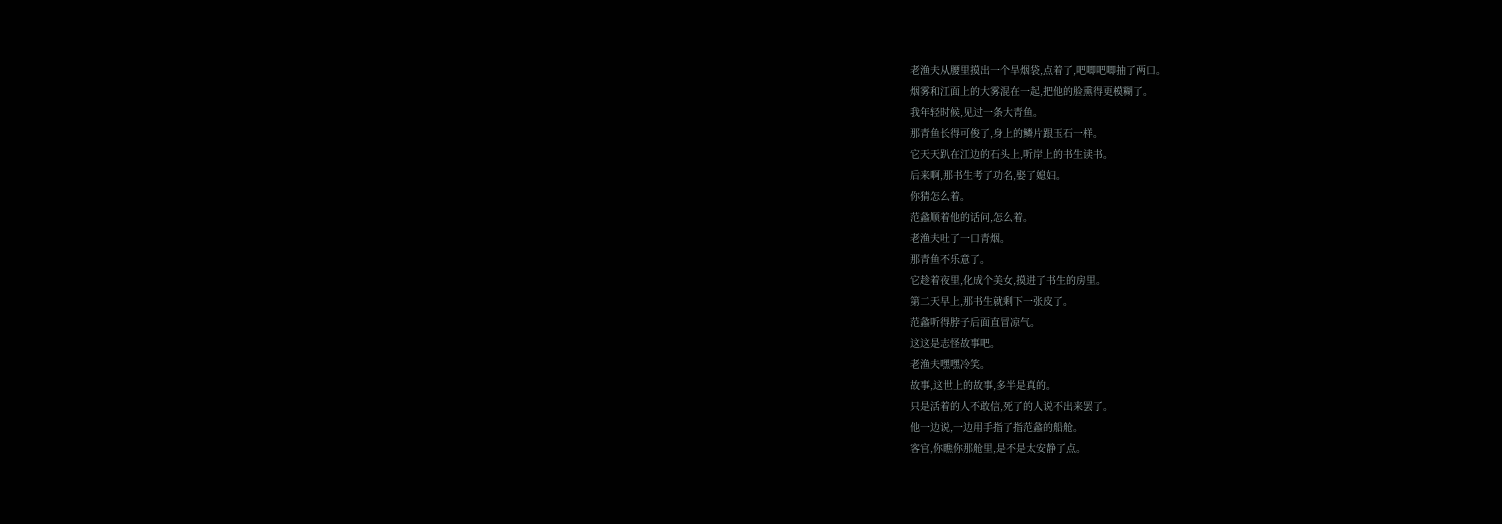老渔夫从腰里摸出一个旱烟袋,点着了,吧唧吧唧抽了两口。
烟雾和江面上的大雾混在一起,把他的脸熏得更模糊了。
我年轻时候,见过一条大青鱼。
那青鱼长得可俊了,身上的鳞片跟玉石一样。
它天天趴在江边的石头上,听岸上的书生读书。
后来啊,那书生考了功名,娶了媳妇。
你猜怎么着。
范蠡顺着他的话问,怎么着。
老渔夫吐了一口青烟。
那青鱼不乐意了。
它趁着夜里,化成个美女,摸进了书生的房里。
第二天早上,那书生就剩下一张皮了。
范蠡听得脖子后面直冒凉气。
这这是志怪故事吧。
老渔夫嘿嘿冷笑。
故事,这世上的故事,多半是真的。
只是活着的人不敢信,死了的人说不出来罢了。
他一边说,一边用手指了指范蠡的船舱。
客官,你瞧你那舱里,是不是太安静了点。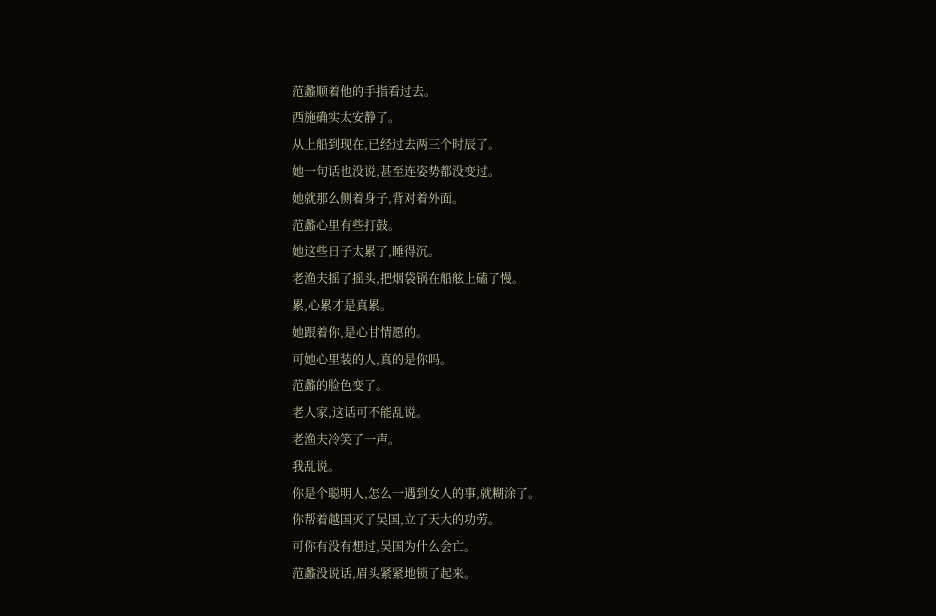范蠡顺着他的手指看过去。
西施确实太安静了。
从上船到现在,已经过去两三个时辰了。
她一句话也没说,甚至连姿势都没变过。
她就那么侧着身子,背对着外面。
范蠡心里有些打鼓。
她这些日子太累了,睡得沉。
老渔夫摇了摇头,把烟袋锅在船舷上磕了慢。
累,心累才是真累。
她跟着你,是心甘情愿的。
可她心里装的人,真的是你吗。
范蠡的脸色变了。
老人家,这话可不能乱说。
老渔夫冷笑了一声。
我乱说。
你是个聪明人,怎么一遇到女人的事,就糊涂了。
你帮着越国灭了吴国,立了天大的功劳。
可你有没有想过,吴国为什么会亡。
范蠡没说话,眉头紧紧地锁了起来。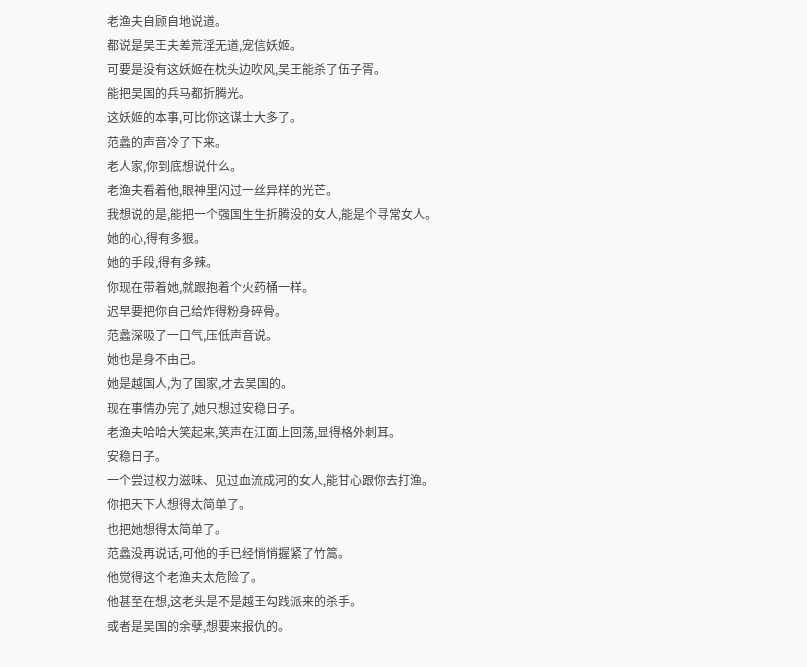老渔夫自顾自地说道。
都说是吴王夫差荒淫无道,宠信妖姬。
可要是没有这妖姬在枕头边吹风,吴王能杀了伍子胥。
能把吴国的兵马都折腾光。
这妖姬的本事,可比你这谋士大多了。
范蠡的声音冷了下来。
老人家,你到底想说什么。
老渔夫看着他,眼神里闪过一丝异样的光芒。
我想说的是,能把一个强国生生折腾没的女人,能是个寻常女人。
她的心,得有多狠。
她的手段,得有多辣。
你现在带着她,就跟抱着个火药桶一样。
迟早要把你自己给炸得粉身碎骨。
范蠡深吸了一口气,压低声音说。
她也是身不由己。
她是越国人,为了国家,才去吴国的。
现在事情办完了,她只想过安稳日子。
老渔夫哈哈大笑起来,笑声在江面上回荡,显得格外刺耳。
安稳日子。
一个尝过权力滋味、见过血流成河的女人,能甘心跟你去打渔。
你把天下人想得太简单了。
也把她想得太简单了。
范蠡没再说话,可他的手已经悄悄握紧了竹篙。
他觉得这个老渔夫太危险了。
他甚至在想,这老头是不是越王勾践派来的杀手。
或者是吴国的余孽,想要来报仇的。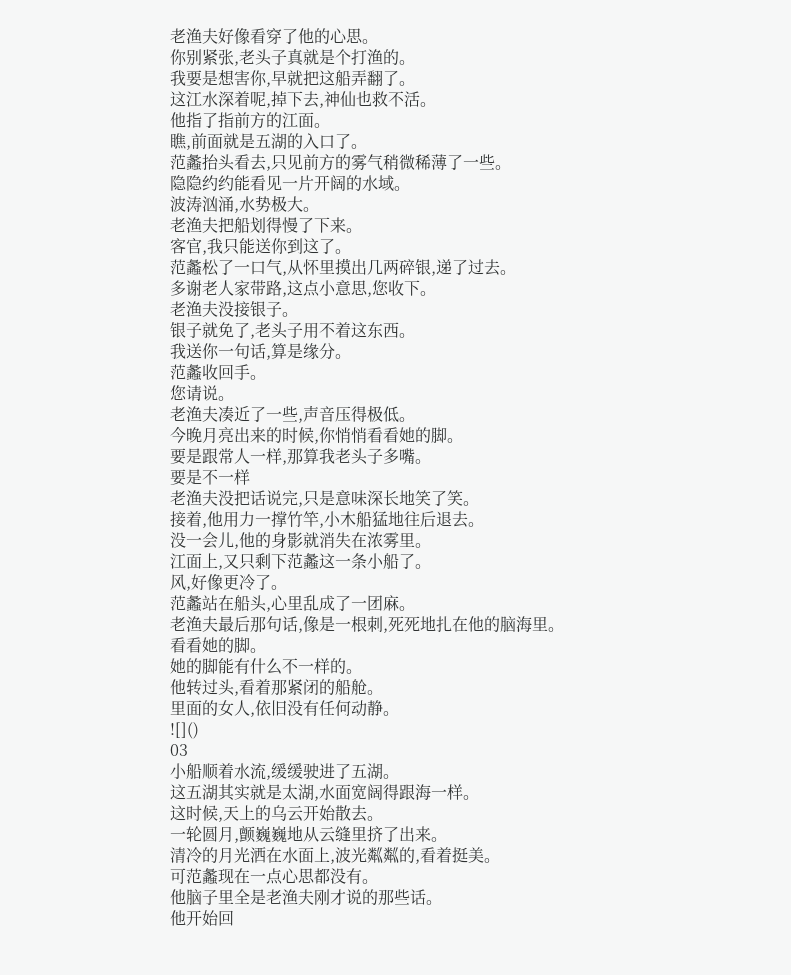老渔夫好像看穿了他的心思。
你别紧张,老头子真就是个打渔的。
我要是想害你,早就把这船弄翻了。
这江水深着呢,掉下去,神仙也救不活。
他指了指前方的江面。
瞧,前面就是五湖的入口了。
范蠡抬头看去,只见前方的雾气稍微稀薄了一些。
隐隐约约能看见一片开阔的水域。
波涛汹涌,水势极大。
老渔夫把船划得慢了下来。
客官,我只能送你到这了。
范蠡松了一口气,从怀里摸出几两碎银,递了过去。
多谢老人家带路,这点小意思,您收下。
老渔夫没接银子。
银子就免了,老头子用不着这东西。
我送你一句话,算是缘分。
范蠡收回手。
您请说。
老渔夫凑近了一些,声音压得极低。
今晚月亮出来的时候,你悄悄看看她的脚。
要是跟常人一样,那算我老头子多嘴。
要是不一样
老渔夫没把话说完,只是意味深长地笑了笑。
接着,他用力一撑竹竿,小木船猛地往后退去。
没一会儿,他的身影就消失在浓雾里。
江面上,又只剩下范蠡这一条小船了。
风,好像更冷了。
范蠡站在船头,心里乱成了一团麻。
老渔夫最后那句话,像是一根刺,死死地扎在他的脑海里。
看看她的脚。
她的脚能有什么不一样的。
他转过头,看着那紧闭的船舱。
里面的女人,依旧没有任何动静。
![]()
03
小船顺着水流,缓缓驶进了五湖。
这五湖其实就是太湖,水面宽阔得跟海一样。
这时候,天上的乌云开始散去。
一轮圆月,颤巍巍地从云缝里挤了出来。
清冷的月光洒在水面上,波光粼粼的,看着挺美。
可范蠡现在一点心思都没有。
他脑子里全是老渔夫刚才说的那些话。
他开始回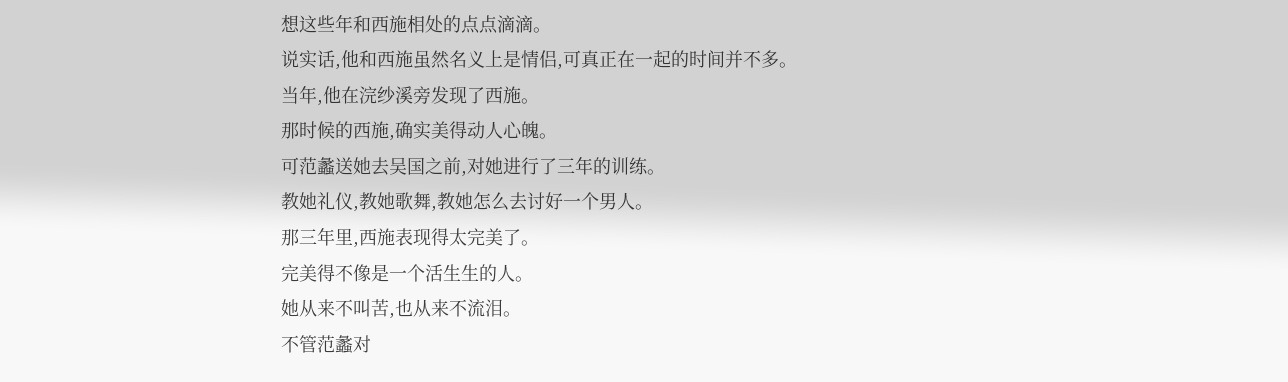想这些年和西施相处的点点滴滴。
说实话,他和西施虽然名义上是情侣,可真正在一起的时间并不多。
当年,他在浣纱溪旁发现了西施。
那时候的西施,确实美得动人心魄。
可范蠡送她去吴国之前,对她进行了三年的训练。
教她礼仪,教她歌舞,教她怎么去讨好一个男人。
那三年里,西施表现得太完美了。
完美得不像是一个活生生的人。
她从来不叫苦,也从来不流泪。
不管范蠡对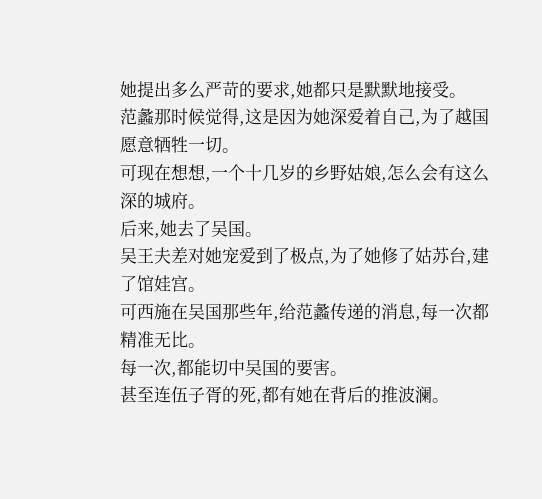她提出多么严苛的要求,她都只是默默地接受。
范蠡那时候觉得,这是因为她深爱着自己,为了越国愿意牺牲一切。
可现在想想,一个十几岁的乡野姑娘,怎么会有这么深的城府。
后来,她去了吴国。
吴王夫差对她宠爱到了极点,为了她修了姑苏台,建了馆娃宫。
可西施在吴国那些年,给范蠡传递的消息,每一次都精准无比。
每一次,都能切中吴国的要害。
甚至连伍子胥的死,都有她在背后的推波澜。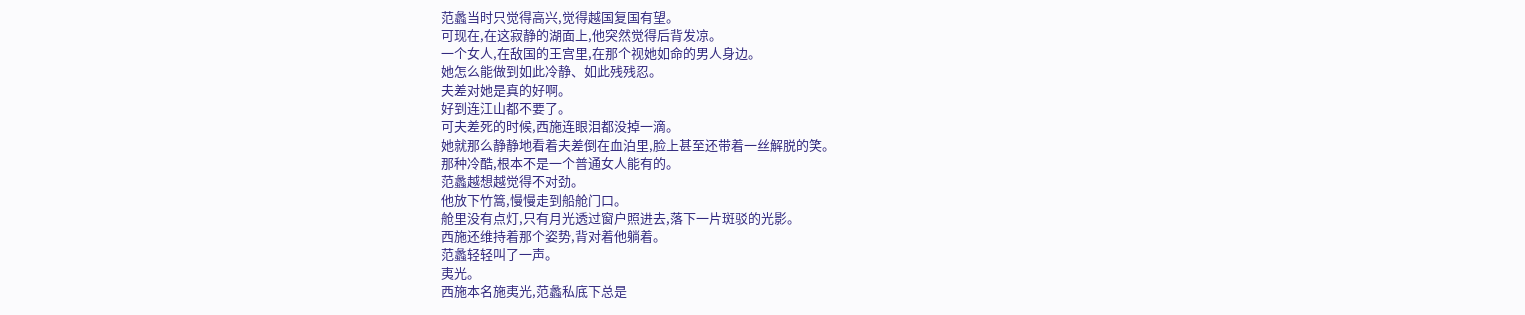范蠡当时只觉得高兴,觉得越国复国有望。
可现在,在这寂静的湖面上,他突然觉得后背发凉。
一个女人,在敌国的王宫里,在那个视她如命的男人身边。
她怎么能做到如此冷静、如此残残忍。
夫差对她是真的好啊。
好到连江山都不要了。
可夫差死的时候,西施连眼泪都没掉一滴。
她就那么静静地看着夫差倒在血泊里,脸上甚至还带着一丝解脱的笑。
那种冷酷,根本不是一个普通女人能有的。
范蠡越想越觉得不对劲。
他放下竹篙,慢慢走到船舱门口。
舱里没有点灯,只有月光透过窗户照进去,落下一片斑驳的光影。
西施还维持着那个姿势,背对着他躺着。
范蠡轻轻叫了一声。
夷光。
西施本名施夷光,范蠡私底下总是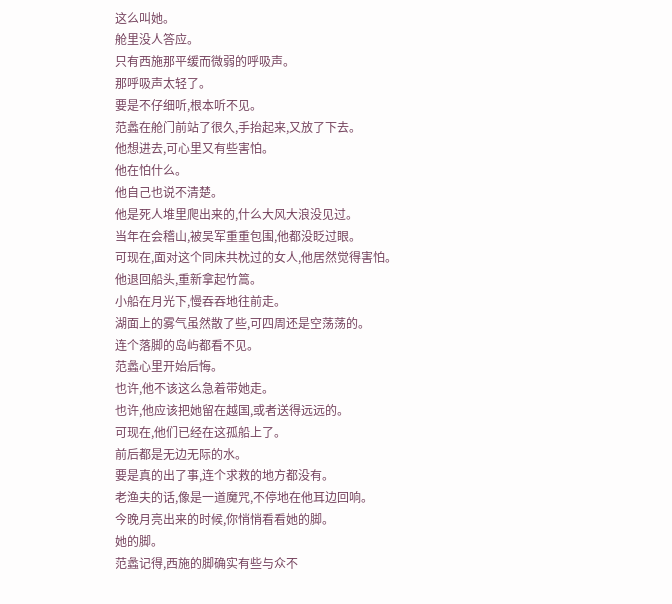这么叫她。
舱里没人答应。
只有西施那平缓而微弱的呼吸声。
那呼吸声太轻了。
要是不仔细听,根本听不见。
范蠡在舱门前站了很久,手抬起来,又放了下去。
他想进去,可心里又有些害怕。
他在怕什么。
他自己也说不清楚。
他是死人堆里爬出来的,什么大风大浪没见过。
当年在会稽山,被吴军重重包围,他都没眨过眼。
可现在,面对这个同床共枕过的女人,他居然觉得害怕。
他退回船头,重新拿起竹篙。
小船在月光下,慢吞吞地往前走。
湖面上的雾气虽然散了些,可四周还是空荡荡的。
连个落脚的岛屿都看不见。
范蠡心里开始后悔。
也许,他不该这么急着带她走。
也许,他应该把她留在越国,或者送得远远的。
可现在,他们已经在这孤船上了。
前后都是无边无际的水。
要是真的出了事,连个求救的地方都没有。
老渔夫的话,像是一道魔咒,不停地在他耳边回响。
今晚月亮出来的时候,你悄悄看看她的脚。
她的脚。
范蠡记得,西施的脚确实有些与众不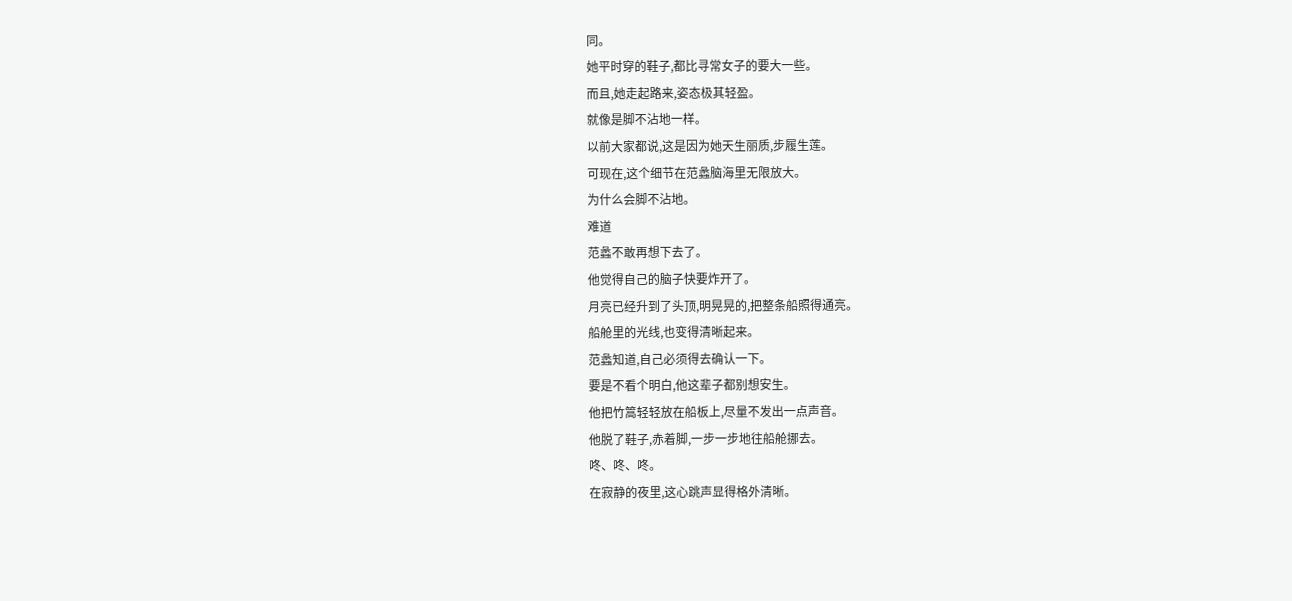同。
她平时穿的鞋子,都比寻常女子的要大一些。
而且,她走起路来,姿态极其轻盈。
就像是脚不沾地一样。
以前大家都说,这是因为她天生丽质,步履生莲。
可现在,这个细节在范蠡脑海里无限放大。
为什么会脚不沾地。
难道
范蠡不敢再想下去了。
他觉得自己的脑子快要炸开了。
月亮已经升到了头顶,明晃晃的,把整条船照得通亮。
船舱里的光线,也变得清晰起来。
范蠡知道,自己必须得去确认一下。
要是不看个明白,他这辈子都别想安生。
他把竹篙轻轻放在船板上,尽量不发出一点声音。
他脱了鞋子,赤着脚,一步一步地往船舱挪去。
咚、咚、咚。
在寂静的夜里,这心跳声显得格外清晰。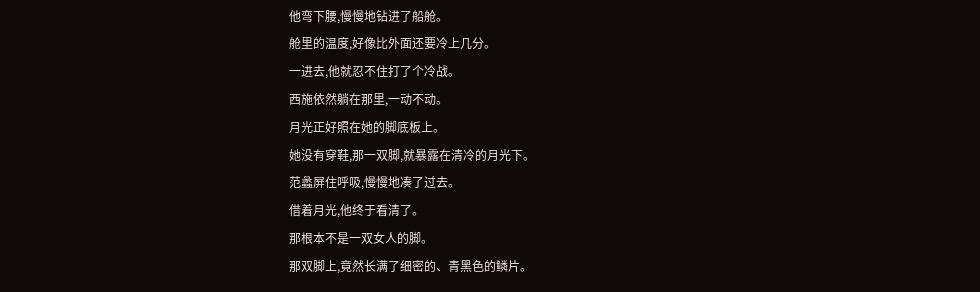他弯下腰,慢慢地钻进了船舱。
舱里的温度,好像比外面还要冷上几分。
一进去,他就忍不住打了个冷战。
西施依然躺在那里,一动不动。
月光正好照在她的脚底板上。
她没有穿鞋,那一双脚,就暴露在清冷的月光下。
范蠡屏住呼吸,慢慢地凑了过去。
借着月光,他终于看清了。
那根本不是一双女人的脚。
那双脚上,竟然长满了细密的、青黑色的鳞片。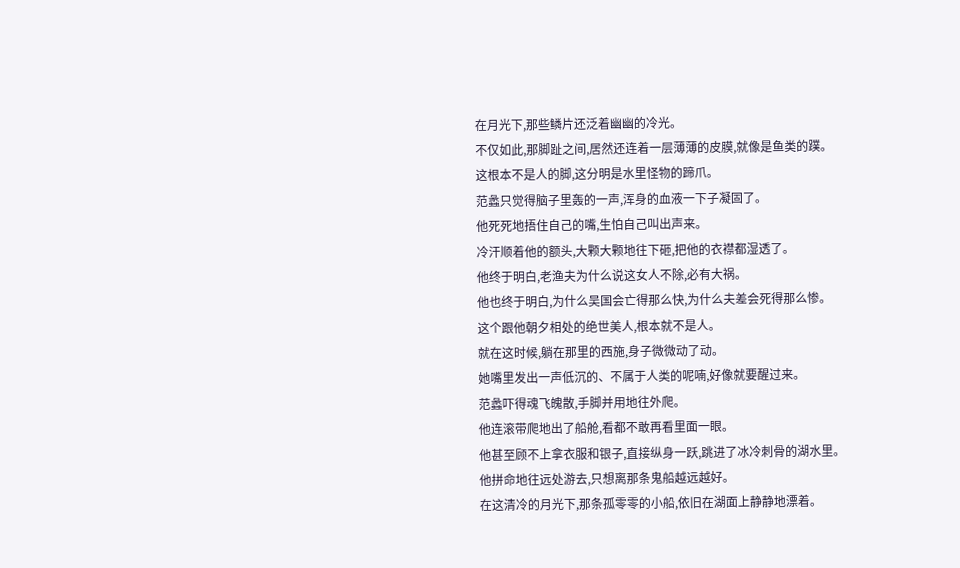在月光下,那些鳞片还泛着幽幽的冷光。
不仅如此,那脚趾之间,居然还连着一层薄薄的皮膜,就像是鱼类的蹼。
这根本不是人的脚,这分明是水里怪物的蹄爪。
范蠡只觉得脑子里轰的一声,浑身的血液一下子凝固了。
他死死地捂住自己的嘴,生怕自己叫出声来。
冷汗顺着他的额头,大颗大颗地往下砸,把他的衣襟都湿透了。
他终于明白,老渔夫为什么说这女人不除,必有大祸。
他也终于明白,为什么吴国会亡得那么快,为什么夫差会死得那么惨。
这个跟他朝夕相处的绝世美人,根本就不是人。
就在这时候,躺在那里的西施,身子微微动了动。
她嘴里发出一声低沉的、不属于人类的呢喃,好像就要醒过来。
范蠡吓得魂飞魄散,手脚并用地往外爬。
他连滚带爬地出了船舱,看都不敢再看里面一眼。
他甚至顾不上拿衣服和银子,直接纵身一跃,跳进了冰冷刺骨的湖水里。
他拼命地往远处游去,只想离那条鬼船越远越好。
在这清冷的月光下,那条孤零零的小船,依旧在湖面上静静地漂着。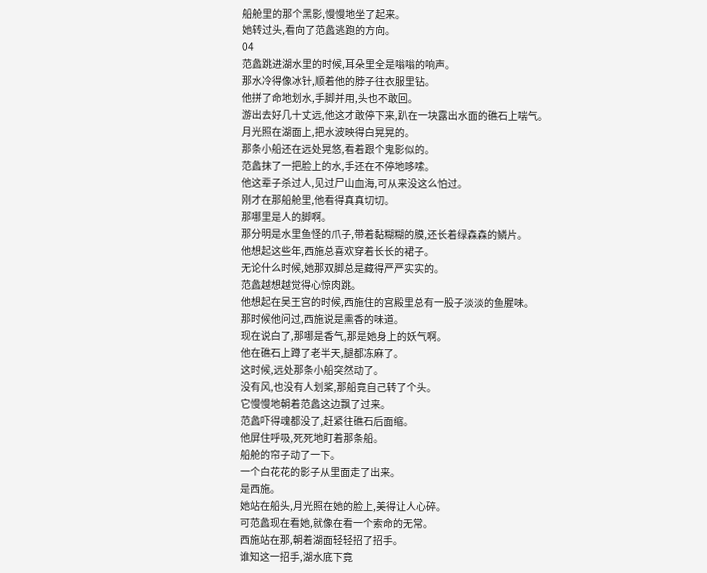船舱里的那个黑影,慢慢地坐了起来。
她转过头,看向了范蠡逃跑的方向。
04
范蠡跳进湖水里的时候,耳朵里全是嗡嗡的响声。
那水冷得像冰针,顺着他的脖子往衣服里钻。
他拼了命地划水,手脚并用,头也不敢回。
游出去好几十丈远,他这才敢停下来,趴在一块露出水面的礁石上喘气。
月光照在湖面上,把水波映得白晃晃的。
那条小船还在远处晃悠,看着跟个鬼影似的。
范蠡抹了一把脸上的水,手还在不停地哆嗦。
他这辈子杀过人,见过尸山血海,可从来没这么怕过。
刚才在那船舱里,他看得真真切切。
那哪里是人的脚啊。
那分明是水里鱼怪的爪子,带着黏糊糊的膜,还长着绿森森的鳞片。
他想起这些年,西施总喜欢穿着长长的裙子。
无论什么时候,她那双脚总是藏得严严实实的。
范蠡越想越觉得心惊肉跳。
他想起在吴王宫的时候,西施住的宫殿里总有一股子淡淡的鱼腥味。
那时候他问过,西施说是熏香的味道。
现在说白了,那哪是香气,那是她身上的妖气啊。
他在礁石上蹲了老半天,腿都冻麻了。
这时候,远处那条小船突然动了。
没有风,也没有人划桨,那船竟自己转了个头。
它慢慢地朝着范蠡这边飘了过来。
范蠡吓得魂都没了,赶紧往礁石后面缩。
他屏住呼吸,死死地盯着那条船。
船舱的帘子动了一下。
一个白花花的影子从里面走了出来。
是西施。
她站在船头,月光照在她的脸上,美得让人心碎。
可范蠡现在看她,就像在看一个索命的无常。
西施站在那,朝着湖面轻轻招了招手。
谁知这一招手,湖水底下竟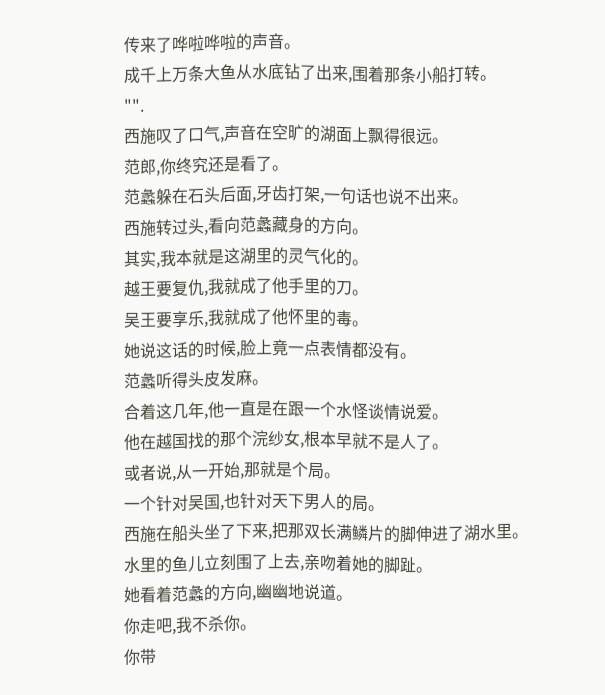传来了哗啦哗啦的声音。
成千上万条大鱼从水底钻了出来,围着那条小船打转。
"".
西施叹了口气,声音在空旷的湖面上飘得很远。
范郎,你终究还是看了。
范蠡躲在石头后面,牙齿打架,一句话也说不出来。
西施转过头,看向范蠡藏身的方向。
其实,我本就是这湖里的灵气化的。
越王要复仇,我就成了他手里的刀。
吴王要享乐,我就成了他怀里的毒。
她说这话的时候,脸上竟一点表情都没有。
范蠡听得头皮发麻。
合着这几年,他一直是在跟一个水怪谈情说爱。
他在越国找的那个浣纱女,根本早就不是人了。
或者说,从一开始,那就是个局。
一个针对吴国,也针对天下男人的局。
西施在船头坐了下来,把那双长满鳞片的脚伸进了湖水里。
水里的鱼儿立刻围了上去,亲吻着她的脚趾。
她看着范蠡的方向,幽幽地说道。
你走吧,我不杀你。
你带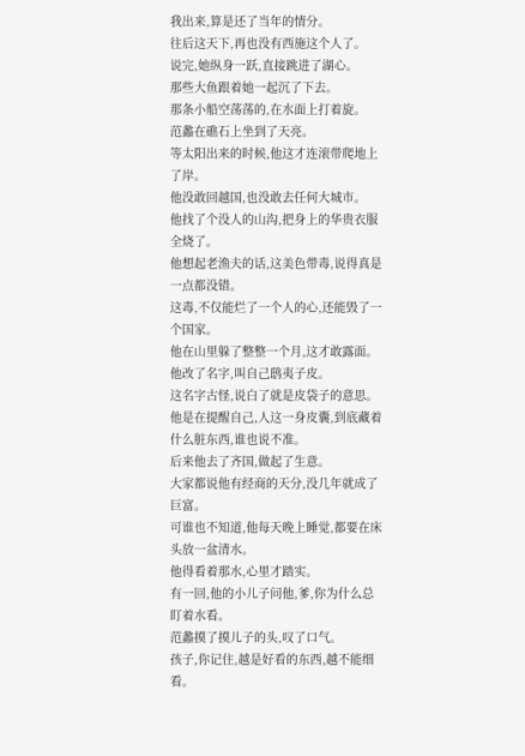我出来,算是还了当年的情分。
往后这天下,再也没有西施这个人了。
说完,她纵身一跃,直接跳进了湖心。
那些大鱼跟着她一起沉了下去。
那条小船空荡荡的,在水面上打着旋。
范蠡在礁石上坐到了天亮。
等太阳出来的时候,他这才连滚带爬地上了岸。
他没敢回越国,也没敢去任何大城市。
他找了个没人的山沟,把身上的华贵衣服全烧了。
他想起老渔夫的话,这美色带毒,说得真是一点都没错。
这毒,不仅能烂了一个人的心,还能毁了一个国家。
他在山里躲了整整一个月,这才敢露面。
他改了名字,叫自己鸱夷子皮。
这名字古怪,说白了就是皮袋子的意思。
他是在提醒自己,人这一身皮囊,到底藏着什么脏东西,谁也说不准。
后来他去了齐国,做起了生意。
大家都说他有经商的天分,没几年就成了巨富。
可谁也不知道,他每天晚上睡觉,都要在床头放一盆清水。
他得看着那水,心里才踏实。
有一回,他的小儿子问他,爹,你为什么总盯着水看。
范蠡摸了摸儿子的头,叹了口气。
孩子,你记住,越是好看的东西,越不能细看。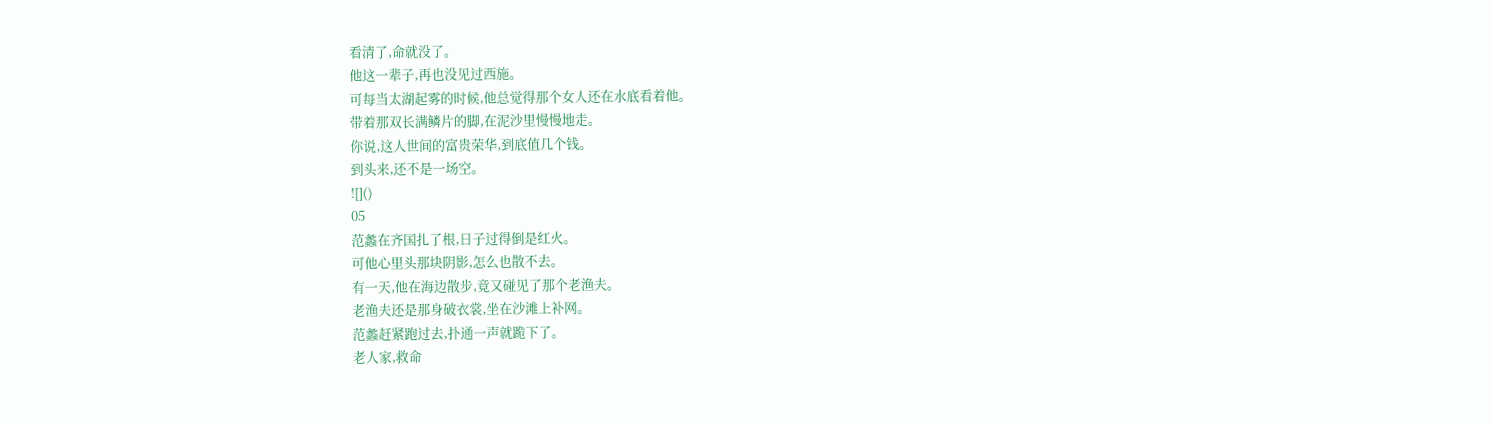看清了,命就没了。
他这一辈子,再也没见过西施。
可每当太湖起雾的时候,他总觉得那个女人还在水底看着他。
带着那双长满鳞片的脚,在泥沙里慢慢地走。
你说,这人世间的富贵荣华,到底值几个钱。
到头来,还不是一场空。
![]()
05
范蠡在齐国扎了根,日子过得倒是红火。
可他心里头那块阴影,怎么也散不去。
有一天,他在海边散步,竟又碰见了那个老渔夫。
老渔夫还是那身破衣裳,坐在沙滩上补网。
范蠡赶紧跑过去,扑通一声就跪下了。
老人家,救命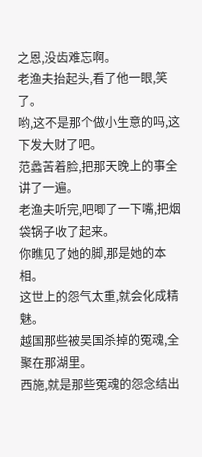之恩,没齿难忘啊。
老渔夫抬起头,看了他一眼,笑了。
哟,这不是那个做小生意的吗,这下发大财了吧。
范蠡苦着脸,把那天晚上的事全讲了一遍。
老渔夫听完,吧唧了一下嘴,把烟袋锅子收了起来。
你瞧见了她的脚,那是她的本相。
这世上的怨气太重,就会化成精魅。
越国那些被吴国杀掉的冤魂,全聚在那湖里。
西施,就是那些冤魂的怨念结出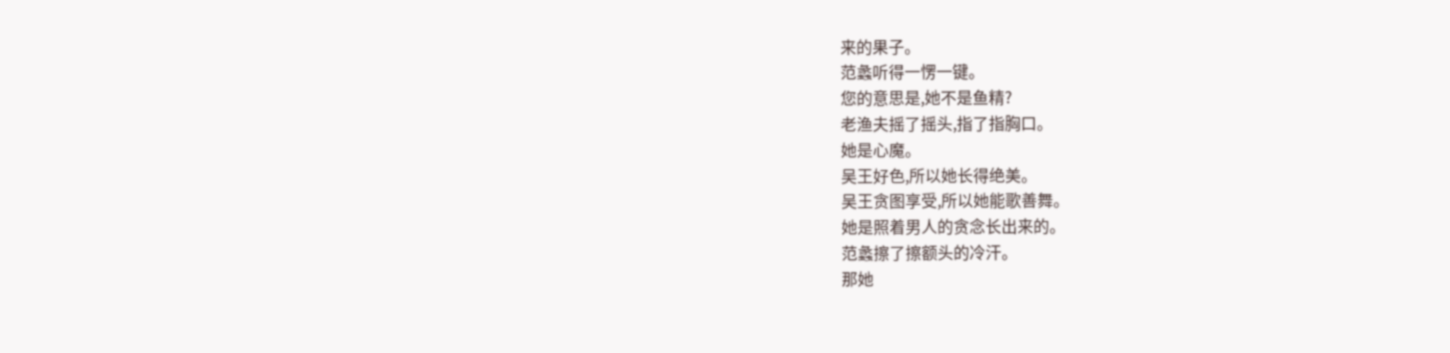来的果子。
范蠡听得一愣一键。
您的意思是,她不是鱼精?
老渔夫摇了摇头,指了指胸口。
她是心魔。
吴王好色,所以她长得绝美。
吴王贪图享受,所以她能歌善舞。
她是照着男人的贪念长出来的。
范蠡擦了擦额头的冷汗。
那她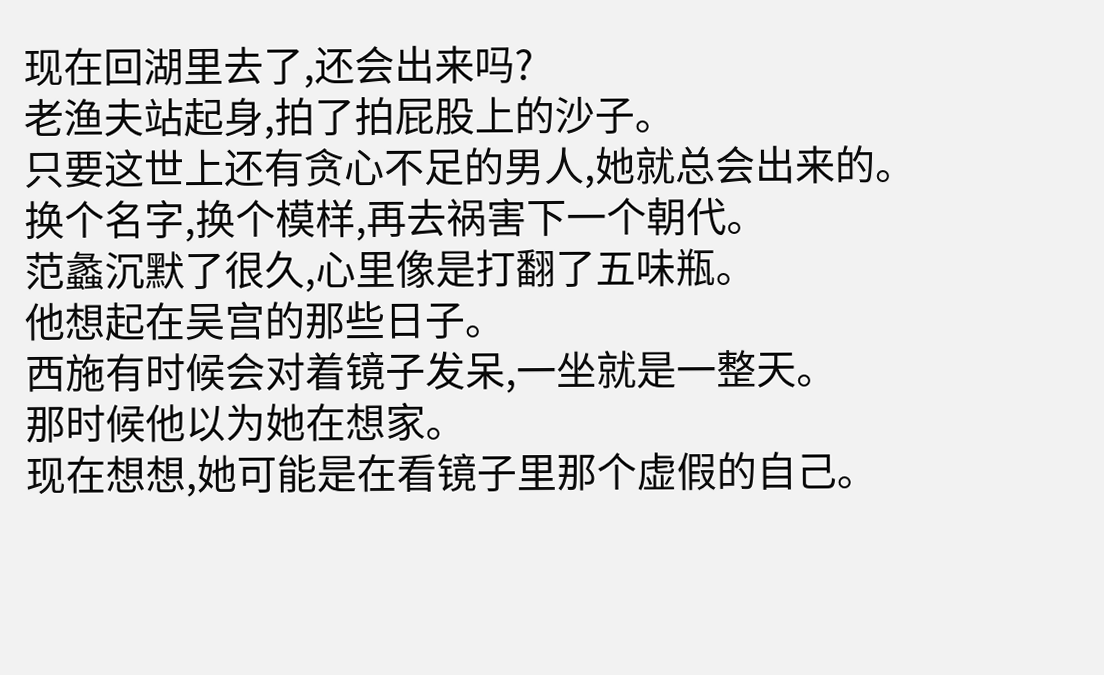现在回湖里去了,还会出来吗?
老渔夫站起身,拍了拍屁股上的沙子。
只要这世上还有贪心不足的男人,她就总会出来的。
换个名字,换个模样,再去祸害下一个朝代。
范蠡沉默了很久,心里像是打翻了五味瓶。
他想起在吴宫的那些日子。
西施有时候会对着镜子发呆,一坐就是一整天。
那时候他以为她在想家。
现在想想,她可能是在看镜子里那个虚假的自己。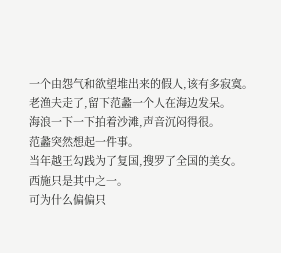一个由怨气和欲望堆出来的假人,该有多寂寞。
老渔夫走了,留下范蠡一个人在海边发呆。
海浪一下一下拍着沙滩,声音沉闷得很。
范蠡突然想起一件事。
当年越王勾践为了复国,搜罗了全国的美女。
西施只是其中之一。
可为什么偏偏只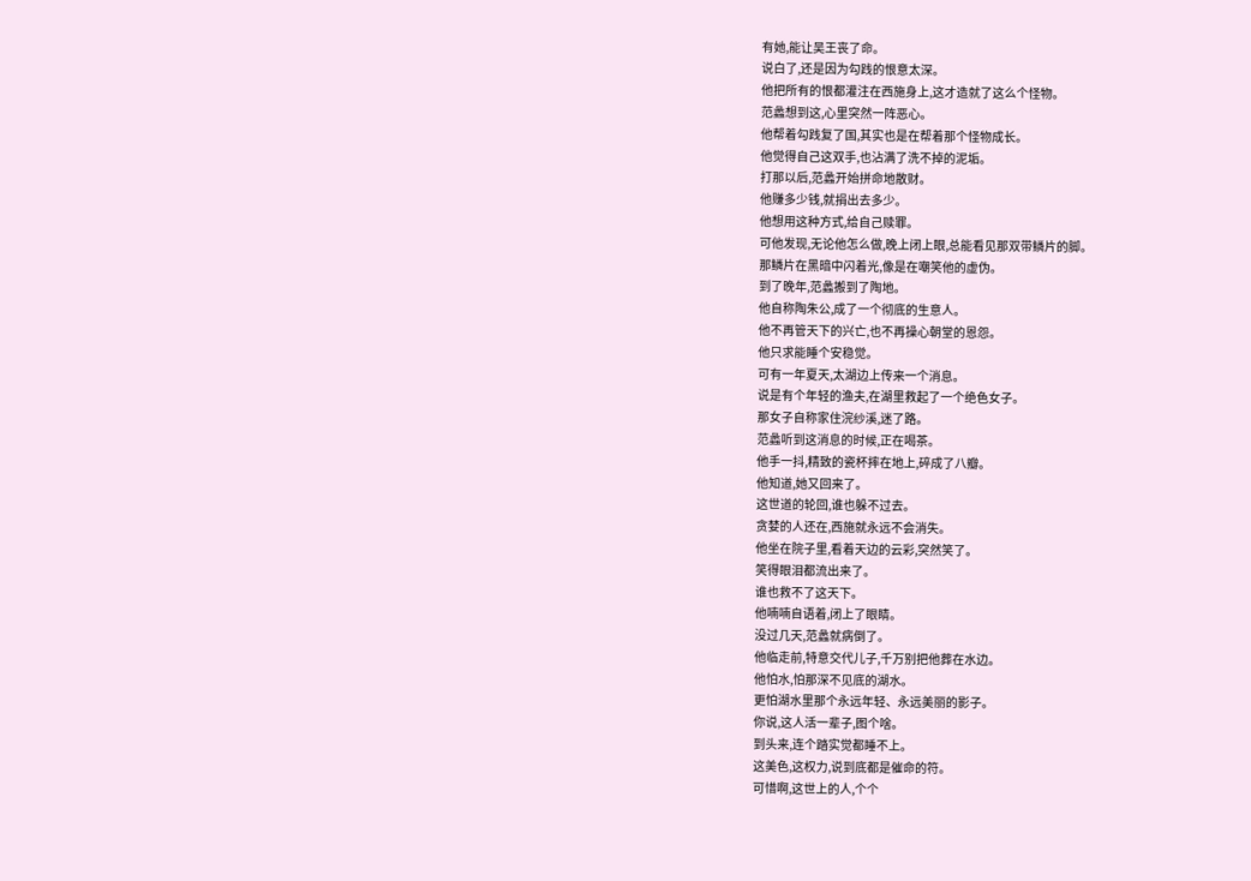有她,能让吴王丧了命。
说白了,还是因为勾践的恨意太深。
他把所有的恨都灌注在西施身上,这才造就了这么个怪物。
范蠡想到这,心里突然一阵恶心。
他帮着勾践复了国,其实也是在帮着那个怪物成长。
他觉得自己这双手,也沾满了洗不掉的泥垢。
打那以后,范蠡开始拼命地散财。
他赚多少钱,就捐出去多少。
他想用这种方式,给自己赎罪。
可他发现,无论他怎么做,晚上闭上眼,总能看见那双带鳞片的脚。
那鳞片在黑暗中闪着光,像是在嘲笑他的虚伪。
到了晚年,范蠡搬到了陶地。
他自称陶朱公,成了一个彻底的生意人。
他不再管天下的兴亡,也不再操心朝堂的恩怨。
他只求能睡个安稳觉。
可有一年夏天,太湖边上传来一个消息。
说是有个年轻的渔夫,在湖里救起了一个绝色女子。
那女子自称家住浣纱溪,迷了路。
范蠡听到这消息的时候,正在喝茶。
他手一抖,精致的瓷杯摔在地上,碎成了八瓣。
他知道,她又回来了。
这世道的轮回,谁也躲不过去。
贪婪的人还在,西施就永远不会消失。
他坐在院子里,看着天边的云彩,突然笑了。
笑得眼泪都流出来了。
谁也救不了这天下。
他喃喃自语着,闭上了眼睛。
没过几天,范蠡就病倒了。
他临走前,特意交代儿子,千万别把他葬在水边。
他怕水,怕那深不见底的湖水。
更怕湖水里那个永远年轻、永远美丽的影子。
你说,这人活一辈子,图个啥。
到头来,连个踏实觉都睡不上。
这美色,这权力,说到底都是催命的符。
可惜啊,这世上的人,个个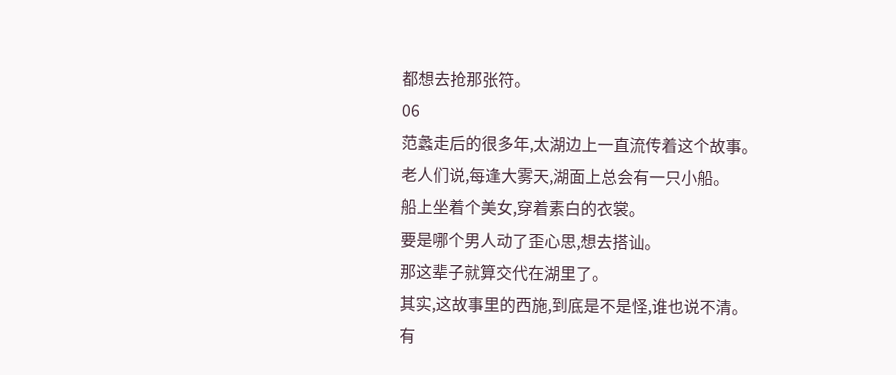都想去抢那张符。
06
范蠡走后的很多年,太湖边上一直流传着这个故事。
老人们说,每逢大雾天,湖面上总会有一只小船。
船上坐着个美女,穿着素白的衣裳。
要是哪个男人动了歪心思,想去搭讪。
那这辈子就算交代在湖里了。
其实,这故事里的西施,到底是不是怪,谁也说不清。
有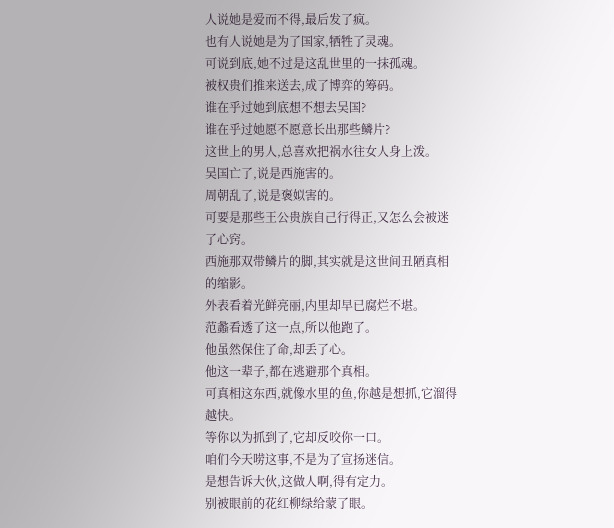人说她是爱而不得,最后发了疯。
也有人说她是为了国家,牺牲了灵魂。
可说到底,她不过是这乱世里的一抹孤魂。
被权贵们推来送去,成了博弈的筹码。
谁在乎过她到底想不想去吴国?
谁在乎过她愿不愿意长出那些鳞片?
这世上的男人,总喜欢把祸水往女人身上泼。
吴国亡了,说是西施害的。
周朝乱了,说是褒姒害的。
可要是那些王公贵族自己行得正,又怎么会被迷了心窍。
西施那双带鳞片的脚,其实就是这世间丑陋真相的缩影。
外表看着光鲜亮丽,内里却早已腐烂不堪。
范蠡看透了这一点,所以他跑了。
他虽然保住了命,却丢了心。
他这一辈子,都在逃避那个真相。
可真相这东西,就像水里的鱼,你越是想抓,它溜得越快。
等你以为抓到了,它却反咬你一口。
咱们今天唠这事,不是为了宣扬迷信。
是想告诉大伙,这做人啊,得有定力。
别被眼前的花红柳绿给蒙了眼。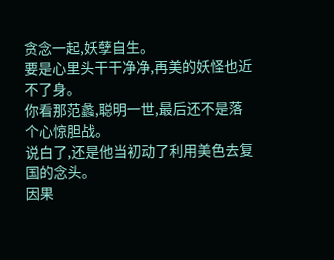贪念一起,妖孽自生。
要是心里头干干净净,再美的妖怪也近不了身。
你看那范蠡,聪明一世,最后还不是落个心惊胆战。
说白了,还是他当初动了利用美色去复国的念头。
因果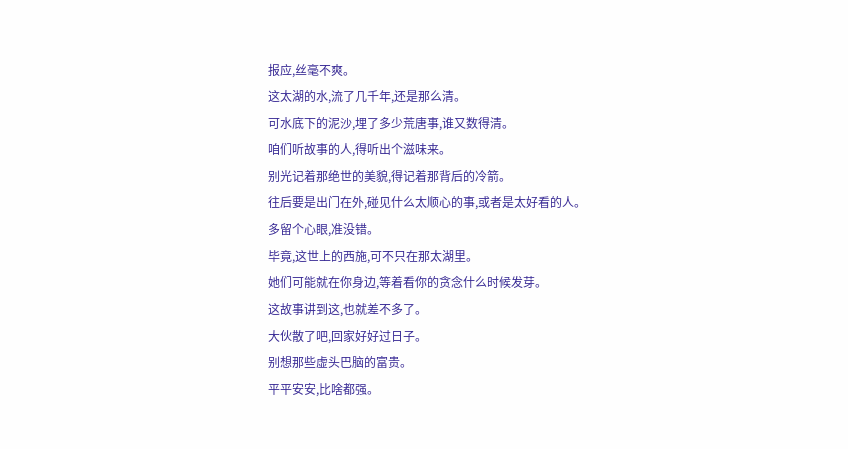报应,丝毫不爽。
这太湖的水,流了几千年,还是那么清。
可水底下的泥沙,埋了多少荒唐事,谁又数得清。
咱们听故事的人,得听出个滋味来。
别光记着那绝世的美貌,得记着那背后的冷箭。
往后要是出门在外,碰见什么太顺心的事,或者是太好看的人。
多留个心眼,准没错。
毕竟,这世上的西施,可不只在那太湖里。
她们可能就在你身边,等着看你的贪念什么时候发芽。
这故事讲到这,也就差不多了。
大伙散了吧,回家好好过日子。
别想那些虚头巴脑的富贵。
平平安安,比啥都强。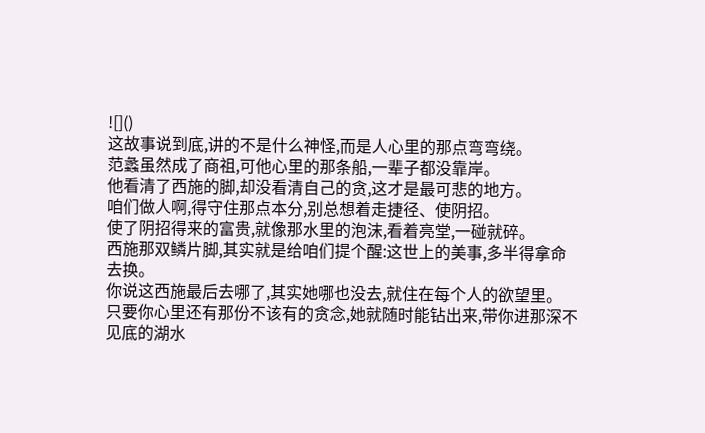![]()
这故事说到底,讲的不是什么神怪,而是人心里的那点弯弯绕。
范蠡虽然成了商祖,可他心里的那条船,一辈子都没靠岸。
他看清了西施的脚,却没看清自己的贪,这才是最可悲的地方。
咱们做人啊,得守住那点本分,别总想着走捷径、使阴招。
使了阴招得来的富贵,就像那水里的泡沫,看着亮堂,一碰就碎。
西施那双鳞片脚,其实就是给咱们提个醒:这世上的美事,多半得拿命去换。
你说这西施最后去哪了,其实她哪也没去,就住在每个人的欲望里。
只要你心里还有那份不该有的贪念,她就随时能钻出来,带你进那深不见底的湖水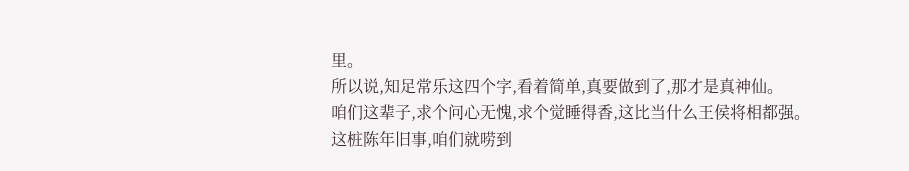里。
所以说,知足常乐这四个字,看着简单,真要做到了,那才是真神仙。
咱们这辈子,求个问心无愧,求个觉睡得香,这比当什么王侯将相都强。
这桩陈年旧事,咱们就唠到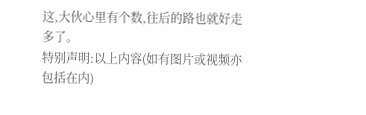这,大伙心里有个数,往后的路也就好走多了。
特别声明:以上内容(如有图片或视频亦包括在内)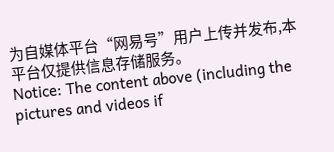为自媒体平台“网易号”用户上传并发布,本平台仅提供信息存储服务。
Notice: The content above (including the pictures and videos if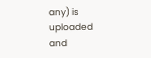any) is uploaded and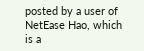posted by a user of NetEase Hao, which is a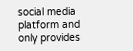social media platform and only provides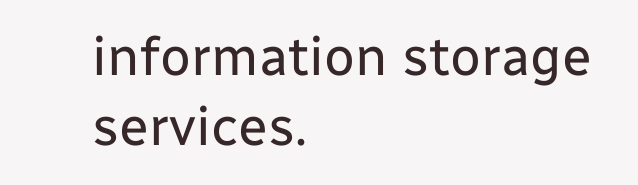information storage services.